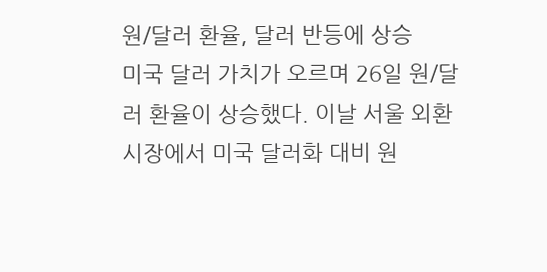원/달러 환율, 달러 반등에 상승
미국 달러 가치가 오르며 26일 원/달러 환율이 상승했다. 이날 서울 외환시장에서 미국 달러화 대비 원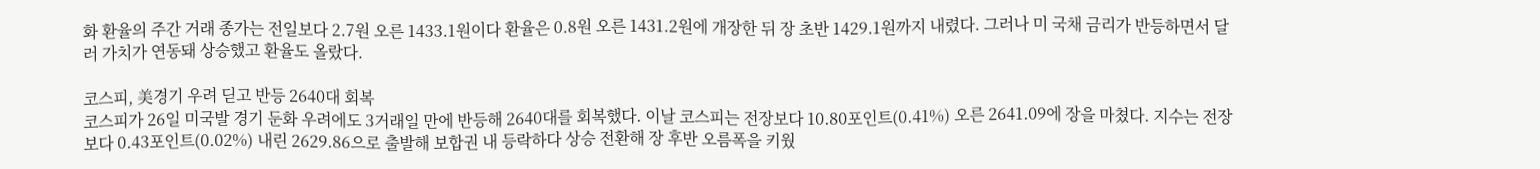화 환율의 주간 거래 종가는 전일보다 2.7원 오른 1433.1원이다 환율은 0.8원 오른 1431.2원에 개장한 뒤 장 초반 1429.1원까지 내렸다. 그러나 미 국채 금리가 반등하면서 달러 가치가 연동돼 상승했고 환율도 올랐다.

코스피, 美경기 우려 딛고 반등 2640대 회복
코스피가 26일 미국발 경기 둔화 우려에도 3거래일 만에 반등해 2640대를 회복했다. 이날 코스피는 전장보다 10.80포인트(0.41%) 오른 2641.09에 장을 마쳤다. 지수는 전장보다 0.43포인트(0.02%) 내린 2629.86으로 출발해 보합권 내 등락하다 상승 전환해 장 후반 오름폭을 키웠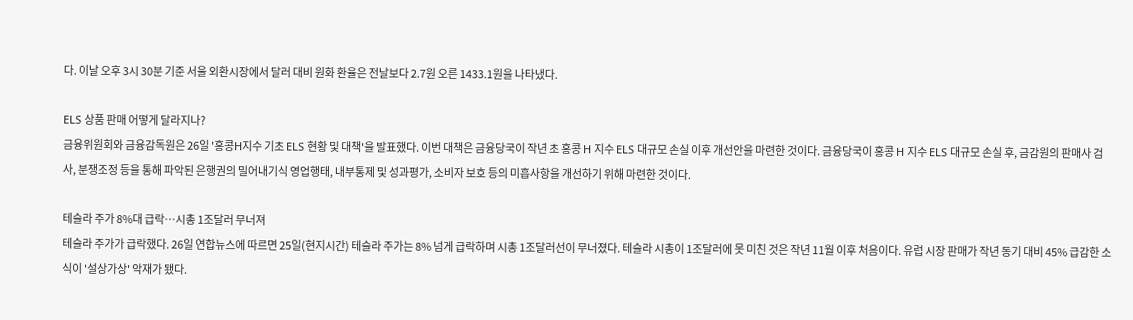다. 이날 오후 3시 30분 기준 서울 외환시장에서 달러 대비 원화 환율은 전날보다 2.7원 오른 1433.1원을 나타냈다.

ELS 상품 판매 어떻게 달라지나?
금융위원회와 금융감독원은 26일 '홍콩H지수 기초 ELS 현황 및 대책'을 발표했다. 이번 대책은 금융당국이 작년 초 홍콩 H 지수 ELS 대규모 손실 이후 개선안을 마련한 것이다. 금융당국이 홍콩 H 지수 ELS 대규모 손실 후, 금감원의 판매사 검사, 분쟁조정 등을 통해 파악된 은행권의 밀어내기식 영업행태, 내부통제 및 성과평가, 소비자 보호 등의 미흡사항을 개선하기 위해 마련한 것이다.

테슬라 주가 8%대 급락…시총 1조달러 무너져
테슬라 주가가 급락했다. 26일 연합뉴스에 따르면 25일(현지시간) 테슬라 주가는 8% 넘게 급락하며 시총 1조달러선이 무너졌다. 테슬라 시총이 1조달러에 못 미친 것은 작년 11월 이후 처음이다. 유럽 시장 판매가 작년 동기 대비 45% 급감한 소식이 '설상가상' 악재가 됐다.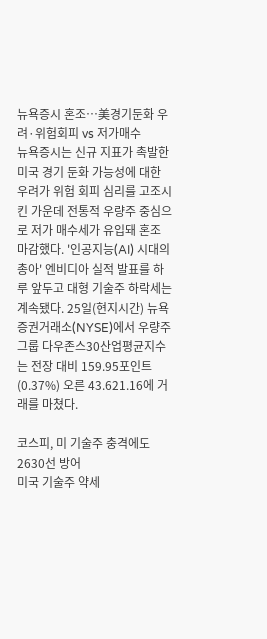뉴욕증시 혼조…美경기둔화 우려·위험회피 vs 저가매수
뉴욕증시는 신규 지표가 촉발한 미국 경기 둔화 가능성에 대한 우려가 위험 회피 심리를 고조시킨 가운데 전통적 우량주 중심으로 저가 매수세가 유입돼 혼조 마감했다. '인공지능(AI) 시대의 총아' 엔비디아 실적 발표를 하루 앞두고 대형 기술주 하락세는 계속됐다. 25일(현지시간) 뉴욕증권거래소(NYSE)에서 우량주 그룹 다우존스30산업평균지수는 전장 대비 159.95포인트(0.37%) 오른 43.621.16에 거래를 마쳤다.

코스피, 미 기술주 충격에도 2630선 방어
미국 기술주 약세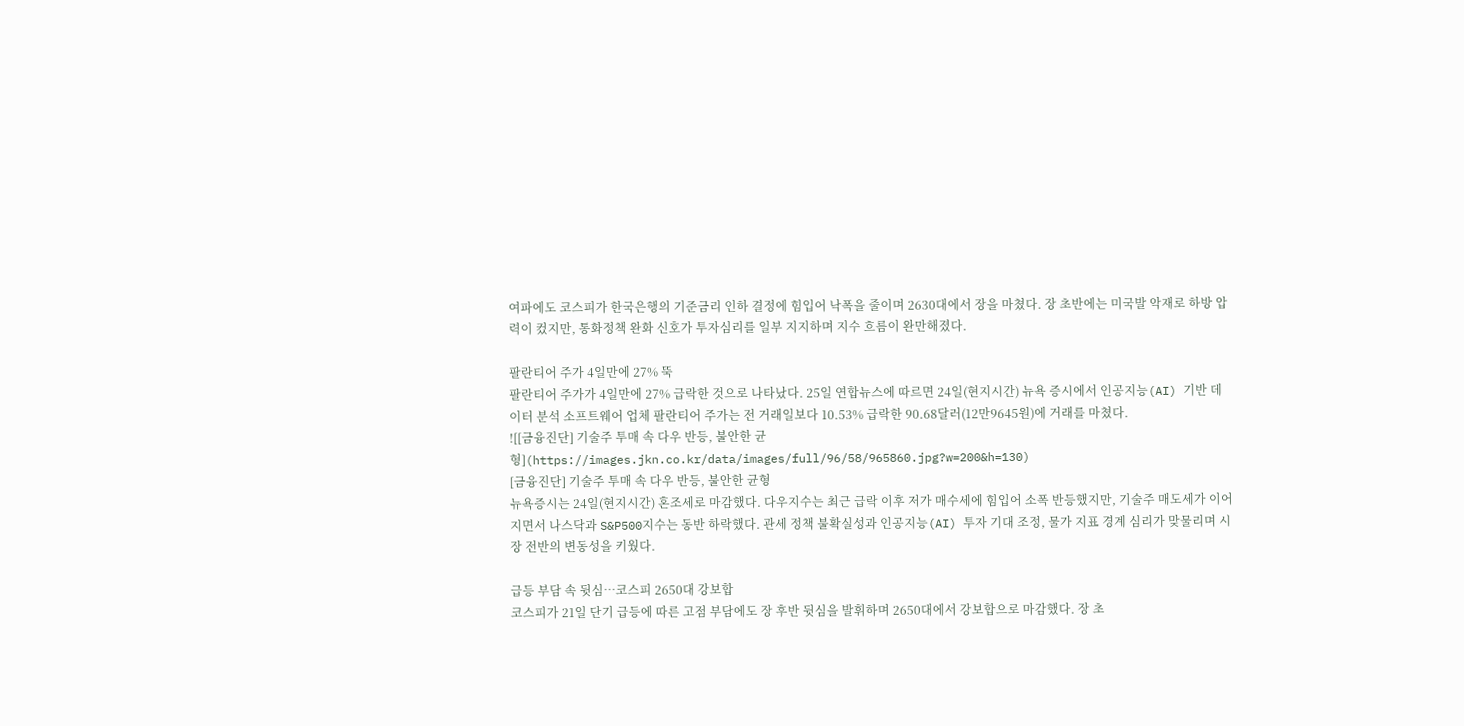여파에도 코스피가 한국은행의 기준금리 인하 결정에 힘입어 낙폭을 줄이며 2630대에서 장을 마쳤다. 장 초반에는 미국발 악재로 하방 압력이 컸지만, 통화정책 완화 신호가 투자심리를 일부 지지하며 지수 흐름이 완만해졌다.

팔란티어 주가 4일만에 27% 뚝
팔란티어 주가가 4일만에 27% 급락한 것으로 나타났다. 25일 연합뉴스에 따르면 24일(현지시간) 뉴욕 증시에서 인공지능(AI) 기반 데이터 분석 소프트웨어 업체 팔란티어 주가는 전 거래일보다 10.53% 급락한 90.68달러(12만9645원)에 거래를 마쳤다.
![[금융진단] 기술주 투매 속 다우 반등, 불안한 균형](https://images.jkn.co.kr/data/images/full/96/58/965860.jpg?w=200&h=130)
[금융진단] 기술주 투매 속 다우 반등, 불안한 균형
뉴욕증시는 24일(현지시간) 혼조세로 마감했다. 다우지수는 최근 급락 이후 저가 매수세에 힘입어 소폭 반등했지만, 기술주 매도세가 이어지면서 나스닥과 S&P500지수는 동반 하락했다. 관세 정책 불확실성과 인공지능(AI) 투자 기대 조정, 물가 지표 경계 심리가 맞물리며 시장 전반의 변동성을 키웠다.

급등 부담 속 뒷심…코스피 2650대 강보합
코스피가 21일 단기 급등에 따른 고점 부담에도 장 후반 뒷심을 발휘하며 2650대에서 강보합으로 마감했다. 장 초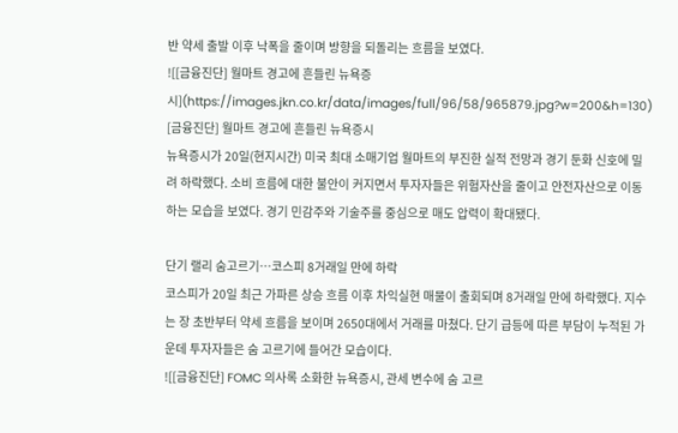반 약세 출발 이후 낙폭을 줄이며 방향을 되돌리는 흐름을 보였다.
![[금융진단] 월마트 경고에 흔들린 뉴욕증시](https://images.jkn.co.kr/data/images/full/96/58/965879.jpg?w=200&h=130)
[금융진단] 월마트 경고에 흔들린 뉴욕증시
뉴욕증시가 20일(현지시간) 미국 최대 소매기업 월마트의 부진한 실적 전망과 경기 둔화 신호에 밀려 하락했다. 소비 흐름에 대한 불안이 커지면서 투자자들은 위험자산을 줄이고 안전자산으로 이동하는 모습을 보였다. 경기 민감주와 기술주를 중심으로 매도 압력이 확대됐다.

단기 랠리 숨고르기…코스피 8거래일 만에 하락
코스피가 20일 최근 가파른 상승 흐름 이후 차익실현 매물이 출회되며 8거래일 만에 하락했다. 지수는 장 초반부터 약세 흐름을 보이며 2650대에서 거래를 마쳤다. 단기 급등에 따른 부담이 누적된 가운데 투자자들은 숨 고르기에 들어간 모습이다.
![[금융진단] FOMC 의사록 소화한 뉴욕증시, 관세 변수에 숨 고르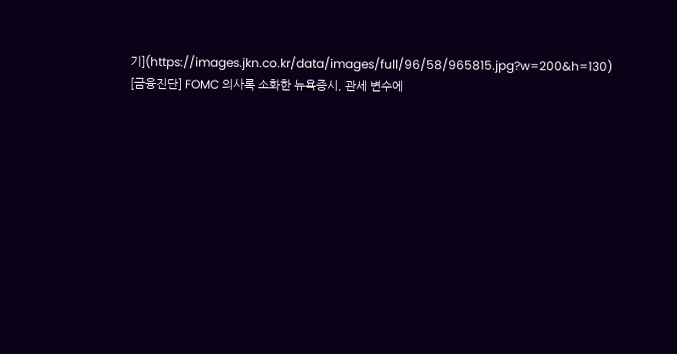기](https://images.jkn.co.kr/data/images/full/96/58/965815.jpg?w=200&h=130)
[금융진단] FOMC 의사록 소화한 뉴욕증시, 관세 변수에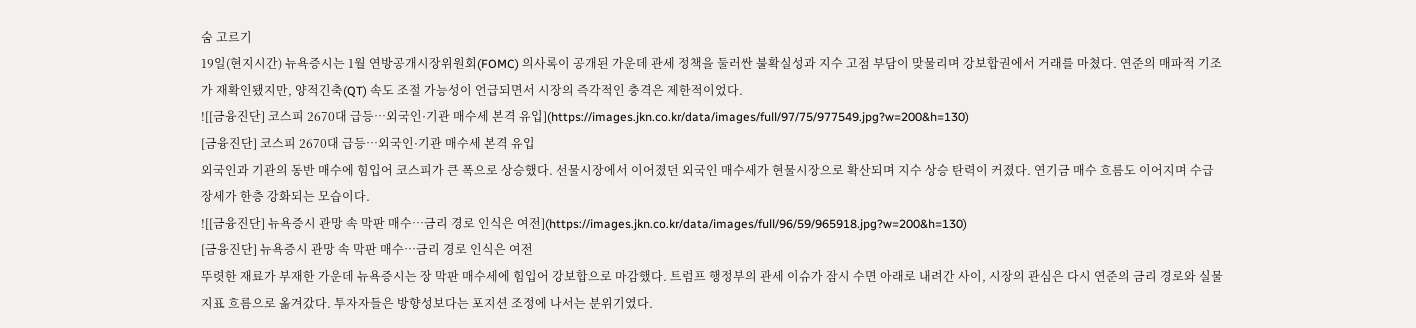숨 고르기
19일(현지시간) 뉴욕증시는 1월 연방공개시장위원회(FOMC) 의사록이 공개된 가운데 관세 정책을 둘러싼 불확실성과 지수 고점 부담이 맞물리며 강보합권에서 거래를 마쳤다. 연준의 매파적 기조가 재확인됐지만, 양적긴축(QT) 속도 조절 가능성이 언급되면서 시장의 즉각적인 충격은 제한적이었다.
![[금융진단] 코스피 2670대 급등…외국인·기관 매수세 본격 유입](https://images.jkn.co.kr/data/images/full/97/75/977549.jpg?w=200&h=130)
[금융진단] 코스피 2670대 급등…외국인·기관 매수세 본격 유입
외국인과 기관의 동반 매수에 힘입어 코스피가 큰 폭으로 상승했다. 선물시장에서 이어졌던 외국인 매수세가 현물시장으로 확산되며 지수 상승 탄력이 커졌다. 연기금 매수 흐름도 이어지며 수급 장세가 한층 강화되는 모습이다.
![[금융진단] 뉴욕증시 관망 속 막판 매수…금리 경로 인식은 여전](https://images.jkn.co.kr/data/images/full/96/59/965918.jpg?w=200&h=130)
[금융진단] 뉴욕증시 관망 속 막판 매수…금리 경로 인식은 여전
뚜렷한 재료가 부재한 가운데 뉴욕증시는 장 막판 매수세에 힘입어 강보합으로 마감했다. 트럼프 행정부의 관세 이슈가 잠시 수면 아래로 내려간 사이, 시장의 관심은 다시 연준의 금리 경로와 실물 지표 흐름으로 옮겨갔다. 투자자들은 방향성보다는 포지션 조정에 나서는 분위기였다.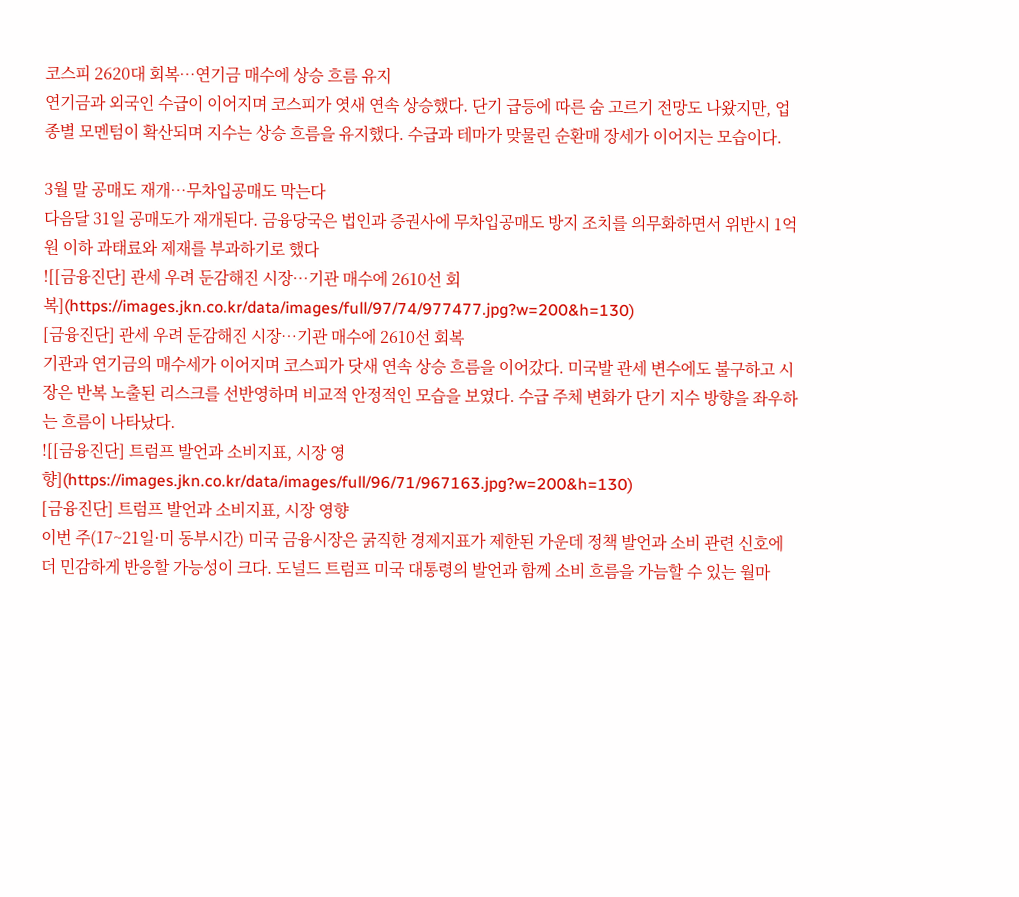코스피 2620대 회복…연기금 매수에 상승 흐름 유지
연기금과 외국인 수급이 이어지며 코스피가 엿새 연속 상승했다. 단기 급등에 따른 숨 고르기 전망도 나왔지만, 업종별 모멘텀이 확산되며 지수는 상승 흐름을 유지했다. 수급과 테마가 맞물린 순환매 장세가 이어지는 모습이다.

3월 말 공매도 재개…무차입공매도 막는다
다음달 31일 공매도가 재개된다. 금융당국은 법인과 증권사에 무차입공매도 방지 조치를 의무화하면서 위반시 1억원 이하 과태료와 제재를 부과하기로 했다
![[금융진단] 관세 우려 둔감해진 시장…기관 매수에 2610선 회복](https://images.jkn.co.kr/data/images/full/97/74/977477.jpg?w=200&h=130)
[금융진단] 관세 우려 둔감해진 시장…기관 매수에 2610선 회복
기관과 연기금의 매수세가 이어지며 코스피가 닷새 연속 상승 흐름을 이어갔다. 미국발 관세 변수에도 불구하고 시장은 반복 노출된 리스크를 선반영하며 비교적 안정적인 모습을 보였다. 수급 주체 변화가 단기 지수 방향을 좌우하는 흐름이 나타났다.
![[금융진단] 트럼프 발언과 소비지표, 시장 영향](https://images.jkn.co.kr/data/images/full/96/71/967163.jpg?w=200&h=130)
[금융진단] 트럼프 발언과 소비지표, 시장 영향
이번 주(17~21일·미 동부시간) 미국 금융시장은 굵직한 경제지표가 제한된 가운데 정책 발언과 소비 관련 신호에 더 민감하게 반응할 가능성이 크다. 도널드 트럼프 미국 대통령의 발언과 함께 소비 흐름을 가늠할 수 있는 월마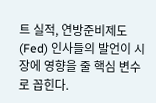트 실적, 연방준비제도(Fed) 인사들의 발언이 시장에 영향을 줄 핵심 변수로 꼽힌다.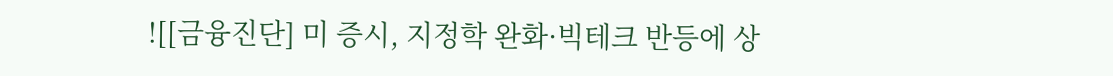![[금융진단] 미 증시, 지정학 완화·빅테크 반등에 상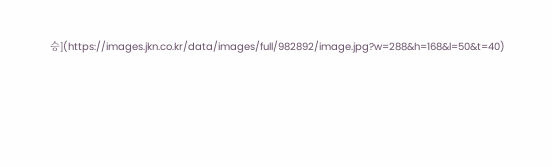승](https://images.jkn.co.kr/data/images/full/982892/image.jpg?w=288&h=168&l=50&t=40)